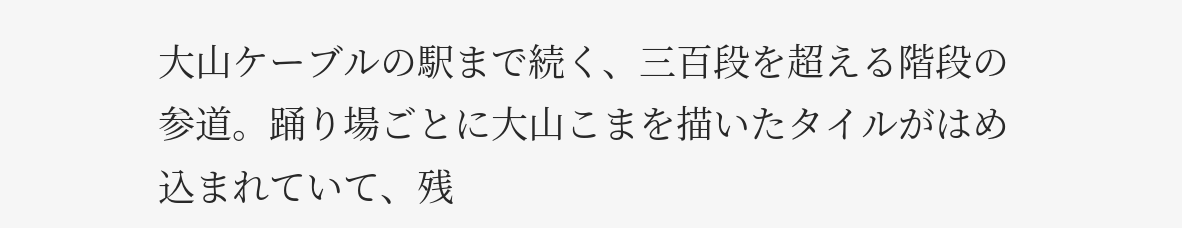大山ケーブルの駅まで続く、三百段を超える階段の参道。踊り場ごとに大山こまを描いたタイルがはめ込まれていて、残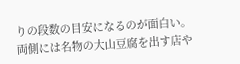りの段数の目安になるのが面白い。両側には名物の大山豆腐を出す店や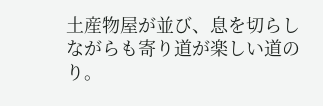土産物屋が並び、息を切らしながらも寄り道が楽しい道のり。